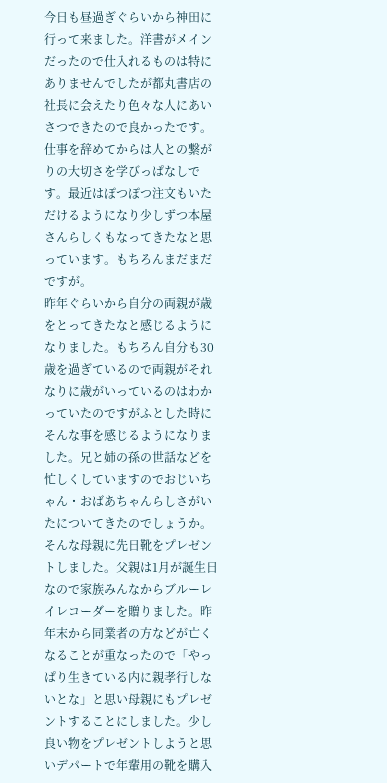今日も昼過ぎぐらいから神田に行って来ました。洋書がメインだったので仕入れるものは特にありませんでしたが都丸書店の社長に会えたり色々な人にあいさつできたので良かったです。仕事を辞めてからは人との繋がりの大切さを学びっぱなしです。最近はぽつぽつ注文もいただけるようになり少しずつ本屋さんらしくもなってきたなと思っています。もちろんまだまだですが。
昨年ぐらいから自分の両親が歳をとってきたなと感じるようになりました。もちろん自分も30歳を過ぎているので両親がそれなりに歳がいっているのはわかっていたのですがふとした時にそんな事を感じるようになりました。兄と姉の孫の世話などを忙しくしていますのでおじいちゃん・おばあちゃんらしさがいたについてきたのでしょうか。そんな母親に先日靴をプレゼントしました。父親は1月が誕生日なので家族みんなからブルーレイレコーダーを贈りました。昨年末から同業者の方などが亡くなることが重なったので「やっぱり生きている内に親孝行しないとな」と思い母親にもプレゼントすることにしました。少し良い物をプレゼントしようと思いデパートで年輩用の靴を購入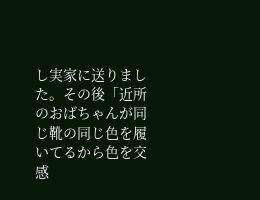し実家に送りました。その後「近所のおばちゃんが同じ靴の同じ色を履いてるから色を交感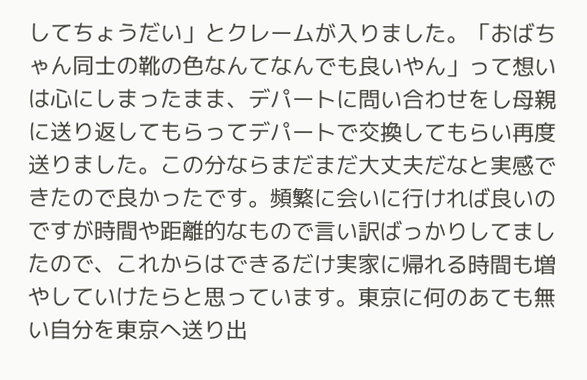してちょうだい」とクレームが入りました。「おばちゃん同士の靴の色なんてなんでも良いやん」って想いは心にしまったまま、デパートに問い合わせをし母親に送り返してもらってデパートで交換してもらい再度送りました。この分ならまだまだ大丈夫だなと実感できたので良かったです。頻繁に会いに行ければ良いのですが時間や距離的なもので言い訳ばっかりしてましたので、これからはできるだけ実家に帰れる時間も増やしていけたらと思っています。東京に何のあても無い自分を東京へ送り出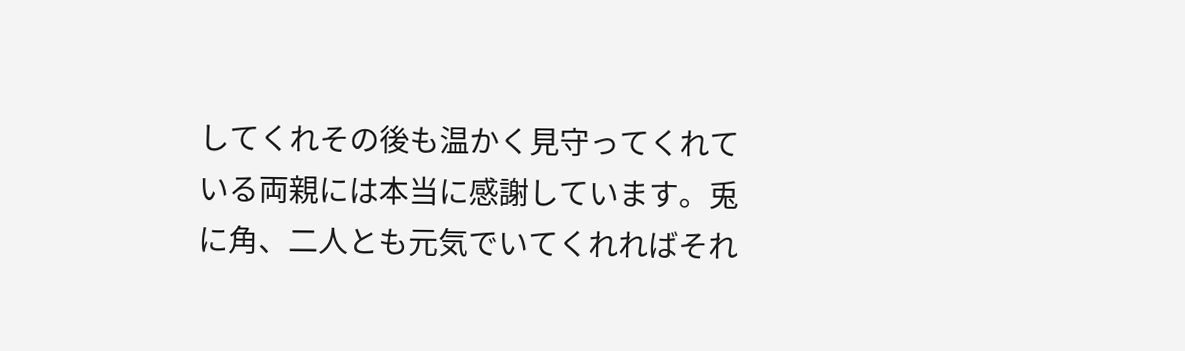してくれその後も温かく見守ってくれている両親には本当に感謝しています。兎に角、二人とも元気でいてくれればそれ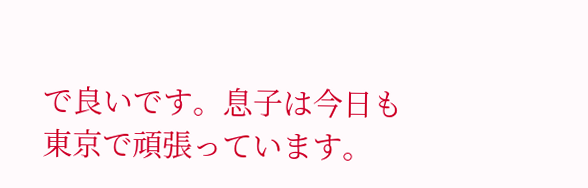で良いです。息子は今日も東京で頑張っています。